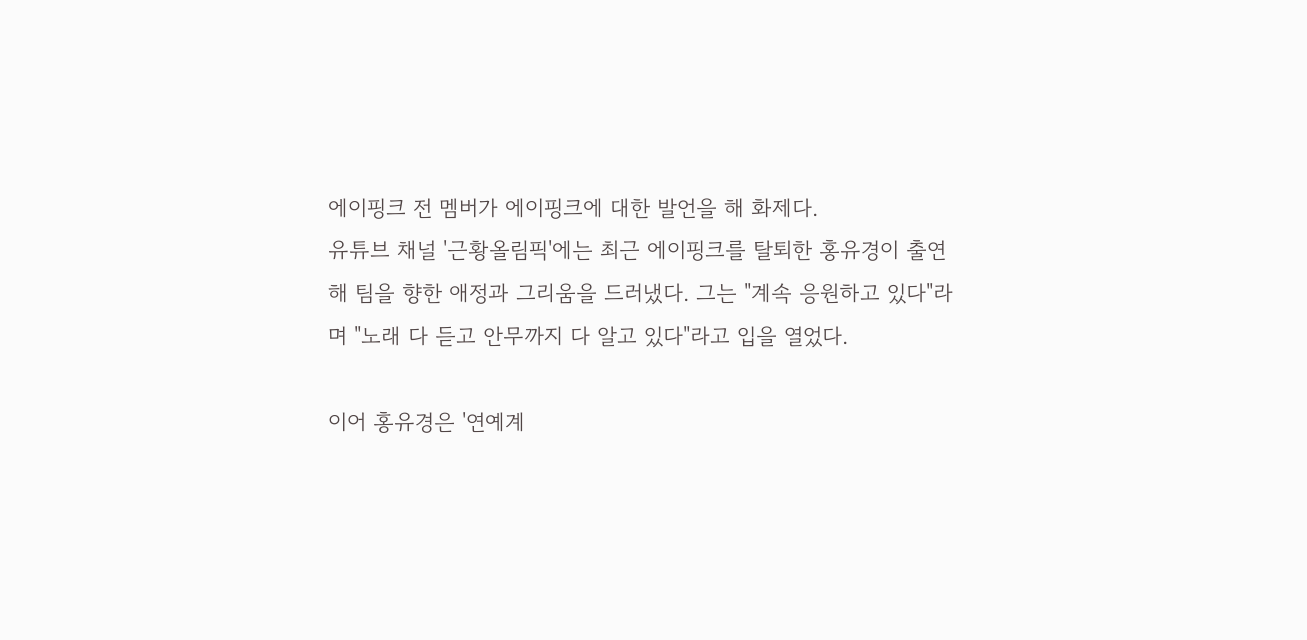에이핑크 전 멤버가 에이핑크에 대한 발언을 해 화제다.
유튜브 채널 '근황올림픽'에는 최근 에이핑크를 탈퇴한 홍유경이 출연해 팀을 향한 애정과 그리움을 드러냈다. 그는 "계속 응원하고 있다"라며 "노래 다 듣고 안무까지 다 알고 있다"라고 입을 열었다.

이어 홍유경은 '연예계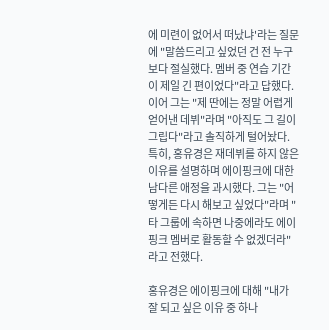에 미련이 없어서 떠났냐'라는 질문에 "말씀드리고 싶었던 건 전 누구보다 절실했다. 멤버 중 연습 기간이 제일 긴 편이었다"라고 답했다. 이어 그는 "제 딴에는 정말 어렵게 얻어낸 데뷔"라며 "아직도 그 길이 그립다"라고 솔직하게 털어놨다. 특히, 홍유경은 재데뷔를 하지 않은 이유를 설명하며 에이핑크에 대한 남다른 애정을 과시했다. 그는 "어떻게든 다시 해보고 싶었다"라며 "타 그룹에 속하면 나중에라도 에이핑크 멤버로 활동할 수 없겠더라"라고 전했다.

홍유경은 에이핑크에 대해 "내가 잘 되고 싶은 이유 중 하나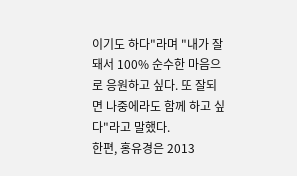이기도 하다"라며 "내가 잘돼서 100% 순수한 마음으로 응원하고 싶다. 또 잘되면 나중에라도 함께 하고 싶다"라고 말했다.
한편, 홍유경은 2013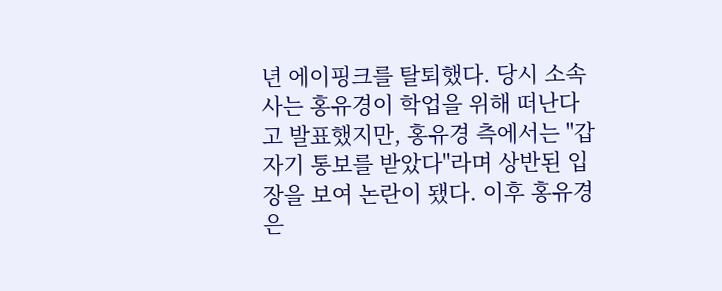년 에이핑크를 탈퇴했다. 당시 소속사는 홍유경이 학업을 위해 떠난다고 발표했지만, 홍유경 측에서는 "갑자기 통보를 받았다"라며 상반된 입장을 보여 논란이 됐다. 이후 홍유경은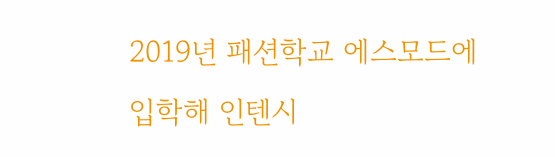2019년 패션학교 에스모드에 입학해 인텐시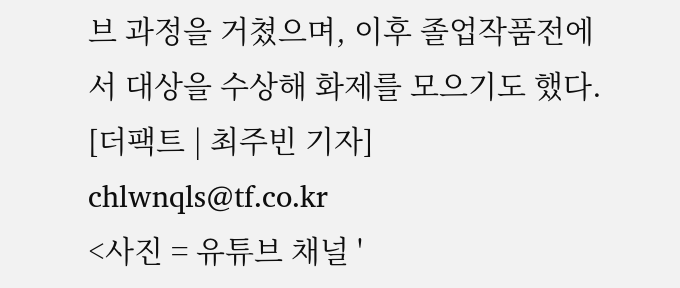브 과정을 거쳤으며, 이후 졸업작품전에서 대상을 수상해 화제를 모으기도 했다.
[더팩트 | 최주빈 기자] chlwnqls@tf.co.kr
<사진 = 유튜브 채널 '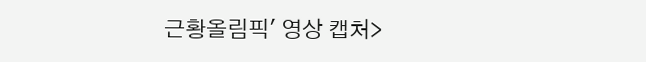근황올림픽' 영상 캡처>